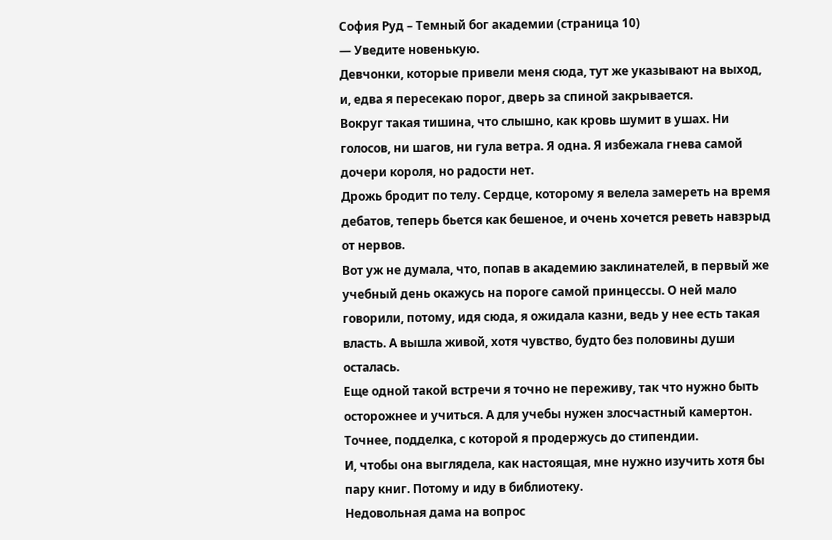София Руд – Темный бог академии (страница 10)
— Уведите новенькую.
Девчонки, которые привели меня сюда, тут же указывают на выход, и, едва я пересекаю порог, дверь за спиной закрывается.
Вокруг такая тишина, что слышно, как кровь шумит в ушах. Ни голосов, ни шагов, ни гула ветра. Я одна. Я избежала гнева самой дочери короля, но радости нет.
Дрожь бродит по телу. Сердце, которому я велела замереть на время дебатов, теперь бьется как бешеное, и очень хочется реветь навзрыд от нервов.
Вот уж не думала, что, попав в академию заклинателей, в первый же учебный день окажусь на пороге самой принцессы. О ней мало говорили, потому, идя сюда, я ожидала казни, ведь у нее есть такая власть. А вышла живой, хотя чувство, будто без половины души осталась.
Еще одной такой встречи я точно не переживу, так что нужно быть осторожнее и учиться. А для учебы нужен злосчастный камертон. Точнее, подделка, с которой я продержусь до стипендии.
И, чтобы она выглядела, как настоящая, мне нужно изучить хотя бы пару книг. Потому и иду в библиотеку.
Недовольная дама на вопрос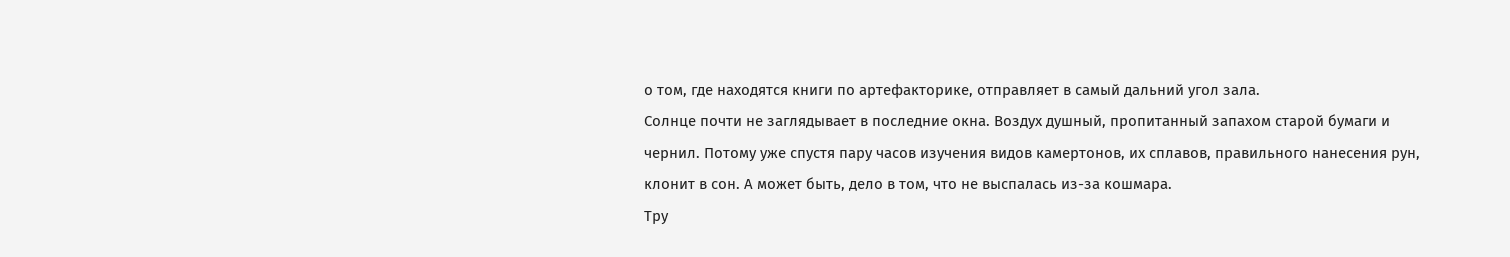о том, где находятся книги по артефакторике, отправляет в самый дальний угол зала.
Солнце почти не заглядывает в последние окна. Воздух душный, пропитанный запахом старой бумаги и чернил. Потому уже спустя пару часов изучения видов камертонов, их сплавов, правильного нанесения рун, клонит в сон. А может быть, дело в том, что не выспалась из-за кошмара.
Тру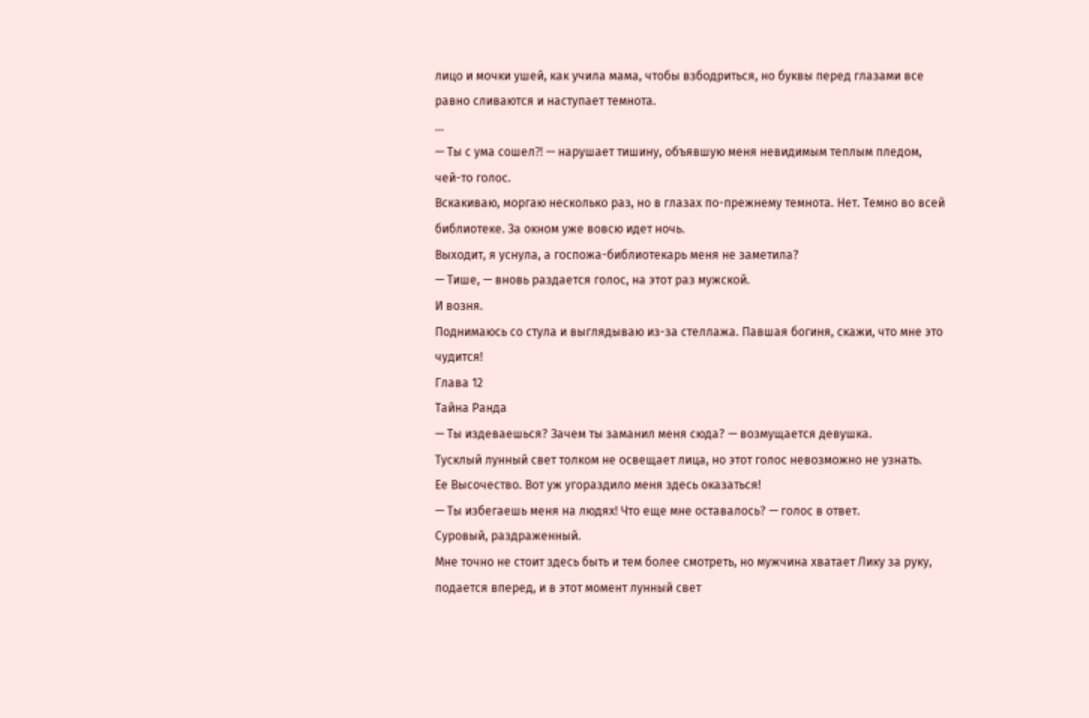лицо и мочки ушей, как учила мама, чтобы взбодриться, но буквы перед глазами все равно сливаются и наступает темнота.
…
— Ты с ума сошел⁈ — нарушает тишину, объявшую меня невидимым теплым пледом, чей-то голос.
Вскакиваю, моргаю несколько раз, но в глазах по-прежнему темнота. Нет. Темно во всей библиотеке. За окном уже вовсю идет ночь.
Выходит, я уснула, а госпожа-библиотекарь меня не заметила?
— Тише, — вновь раздается голос, на этот раз мужской.
И возня.
Поднимаюсь со стула и выглядываю из-за стеллажа. Павшая богиня, скажи, что мне это чудится!
Глава 12
Тайна Ранда
— Ты издеваешься? Зачем ты заманил меня сюда? — возмущается девушка.
Тусклый лунный свет толком не освещает лица, но этот голос невозможно не узнать.
Ее Высочество. Вот уж угораздило меня здесь оказаться!
— Ты избегаешь меня на людях! Что еще мне оставалось? — голос в ответ.
Суровый, раздраженный.
Мне точно не стоит здесь быть и тем более смотреть, но мужчина хватает Лику за руку, подается вперед, и в этот момент лунный свет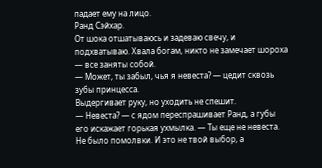падает ему на лицо.
Ранд Сэйхар.
От шока отшатываюсь и задеваю свечу, и подхватываю. Хвала богам, никто не замечает шороха — все заняты собой.
— Может, ты забыл, чья я невеста? — цедит сквозь зубы принцесса.
Выдергивает руку, но уходить не спешит.
— Невеста? — с ядом переспрашивает Ранд, а губы его искажает горькая ухмылка. — Ты еще не невеста. Не было помолвки. И это не твой выбор, а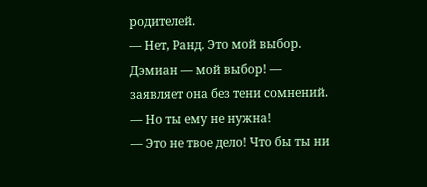родителей.
— Нет, Ранд. Это мой выбор. Дэмиан — мой выбор! — заявляет она без тени сомнений.
— Но ты ему не нужна!
— Это не твое дело! Что бы ты ни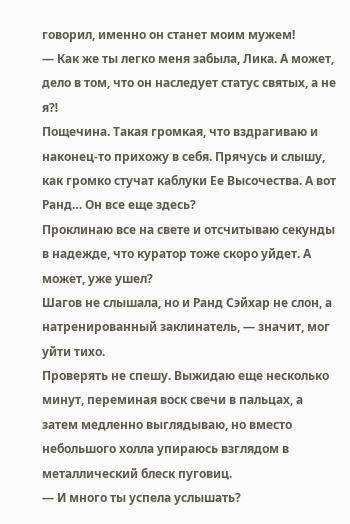говорил, именно он станет моим мужем!
— Как же ты легко меня забыла, Лика. А может, дело в том, что он наследует статус святых, а не я⁈
Пощечина. Такая громкая, что вздрагиваю и наконец-то прихожу в себя. Прячусь и слышу, как громко стучат каблуки Ее Высочества. А вот Ранд… Он все еще здесь?
Проклинаю все на свете и отсчитываю секунды в надежде, что куратор тоже скоро уйдет. А может, уже ушел?
Шагов не слышала, но и Ранд Сэйхар не слон, а натренированный заклинатель, — значит, мог уйти тихо.
Проверять не спешу. Выжидаю еще несколько минут, переминая воск свечи в пальцах, а затем медленно выглядываю, но вместо небольшого холла упираюсь взглядом в металлический блеск пуговиц.
— И много ты успела услышать?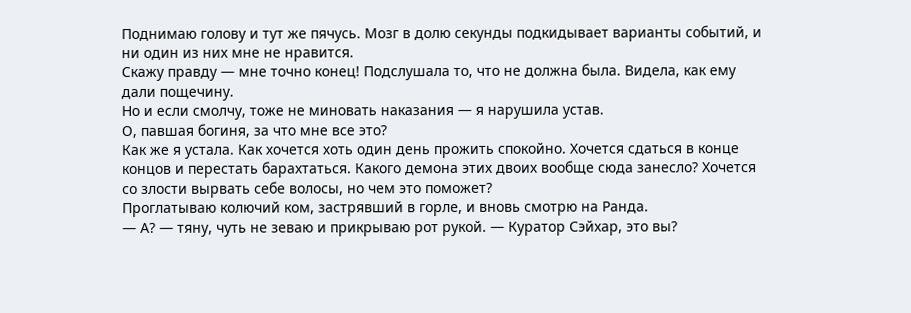Поднимаю голову и тут же пячусь. Мозг в долю секунды подкидывает варианты событий, и ни один из них мне не нравится.
Скажу правду — мне точно конец! Подслушала то, что не должна была. Видела, как ему дали пощечину.
Но и если смолчу, тоже не миновать наказания — я нарушила устав.
О, павшая богиня, за что мне все это?
Как же я устала. Как хочется хоть один день прожить спокойно. Хочется сдаться в конце концов и перестать барахтаться. Какого демона этих двоих вообще сюда занесло? Хочется со злости вырвать себе волосы, но чем это поможет?
Проглатываю колючий ком, застрявший в горле, и вновь смотрю на Ранда.
— А? — тяну, чуть не зеваю и прикрываю рот рукой. — Куратор Сэйхар, это вы?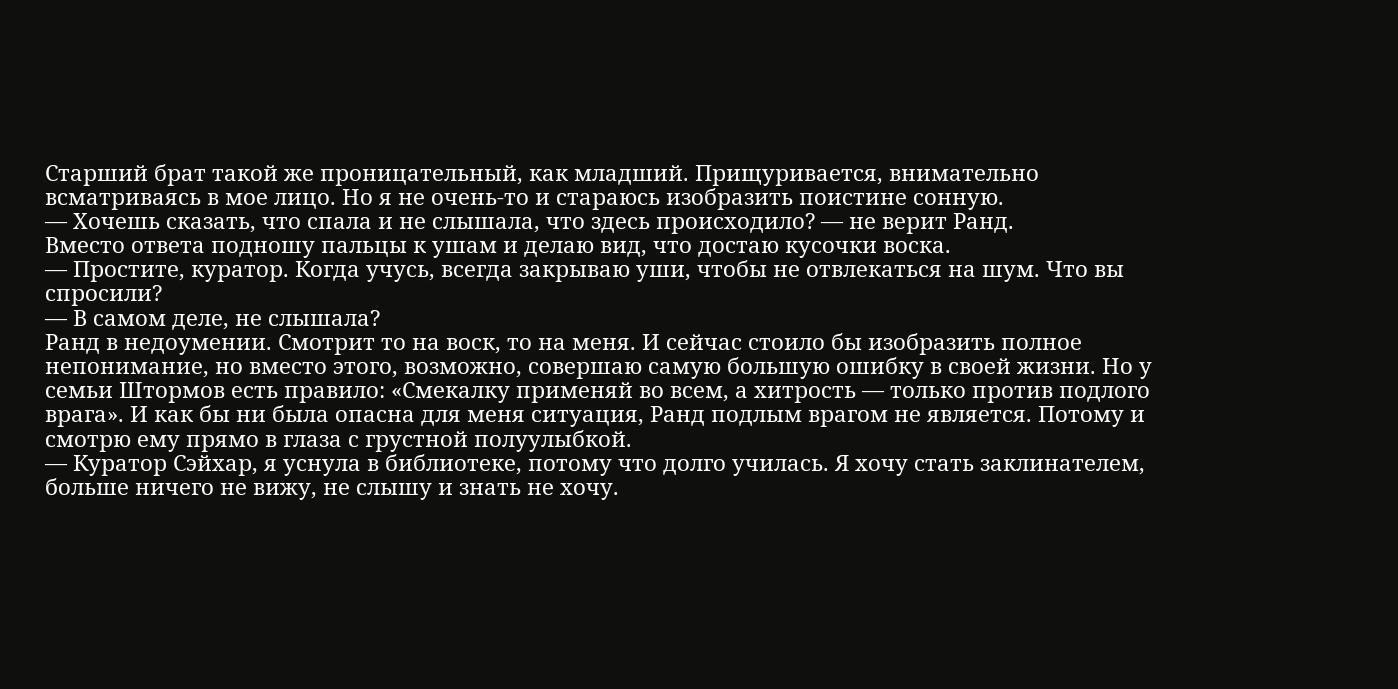Старший брат такой же проницательный, как младший. Прищуривается, внимательно всматриваясь в мое лицо. Но я не очень-то и стараюсь изобразить поистине сонную.
— Хочешь сказать, что спала и не слышала, что здесь происходило? — не верит Ранд.
Вместо ответа подношу пальцы к ушам и делаю вид, что достаю кусочки воска.
— Простите, куратор. Когда учусь, всегда закрываю уши, чтобы не отвлекаться на шум. Что вы спросили?
— В самом деле, не слышала?
Ранд в недоумении. Смотрит то на воск, то на меня. И сейчас стоило бы изобразить полное непонимание, но вместо этого, возможно, совершаю самую большую ошибку в своей жизни. Но у семьи Штормов есть правило: «Смекалку применяй во всем, а хитрость — только против подлого врага». И как бы ни была опасна для меня ситуация, Ранд подлым врагом не является. Потому и смотрю ему прямо в глаза с грустной полуулыбкой.
— Куратор Сэйхар, я уснула в библиотеке, потому что долго училась. Я хочу стать заклинателем, больше ничего не вижу, не слышу и знать не хочу.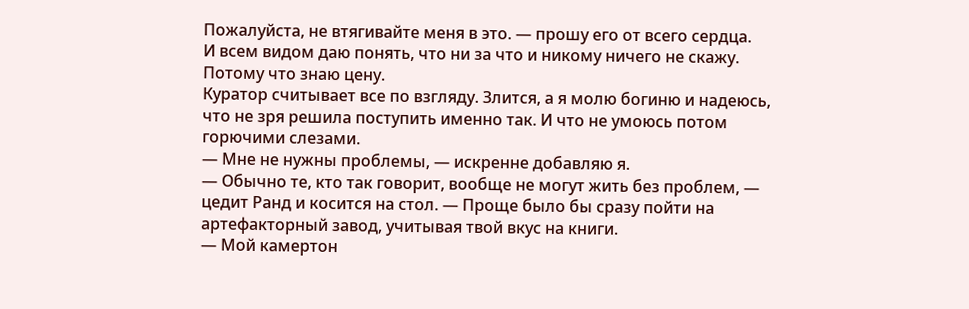Пожалуйста, не втягивайте меня в это. — прошу его от всего сердца.
И всем видом даю понять, что ни за что и никому ничего не скажу. Потому что знаю цену.
Куратор считывает все по взгляду. Злится, а я молю богиню и надеюсь, что не зря решила поступить именно так. И что не умоюсь потом горючими слезами.
— Мне не нужны проблемы, — искренне добавляю я.
— Обычно те, кто так говорит, вообще не могут жить без проблем, — цедит Ранд и косится на стол. — Проще было бы сразу пойти на артефакторный завод, учитывая твой вкус на книги.
— Мой камертон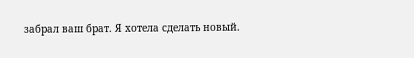забрал ваш брат. Я хотела сделать новый.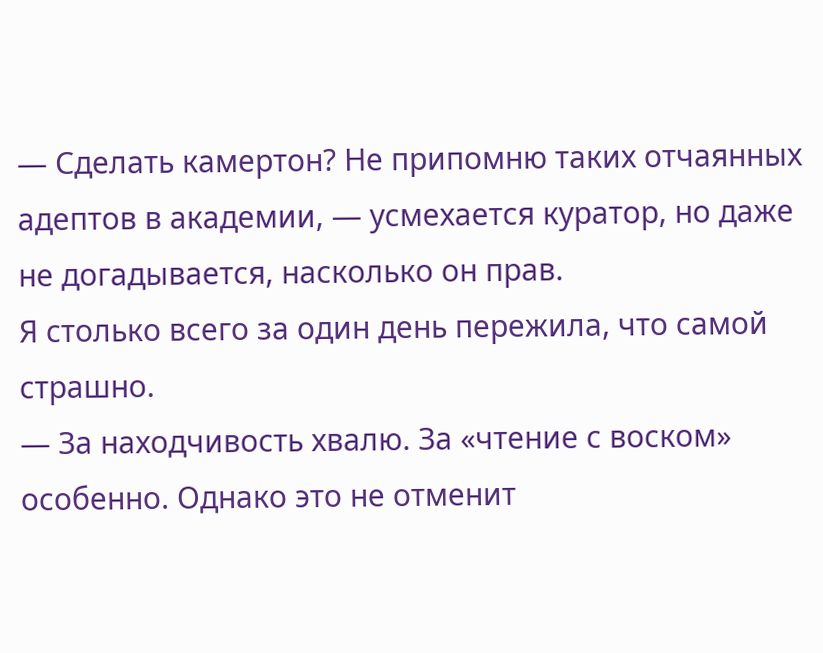— Сделать камертон? Не припомню таких отчаянных адептов в академии, — усмехается куратор, но даже не догадывается, насколько он прав.
Я столько всего за один день пережила, что самой страшно.
— За находчивость хвалю. За «чтение с воском» особенно. Однако это не отменит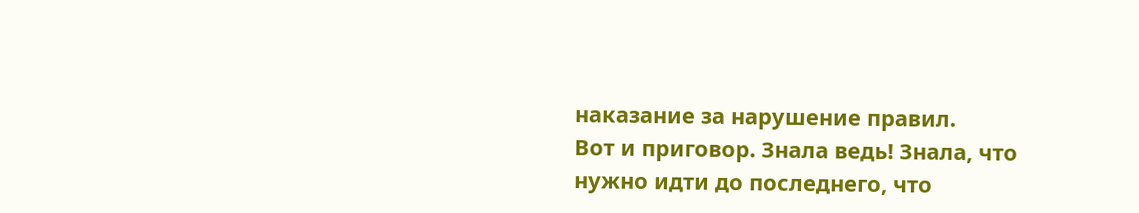наказание за нарушение правил.
Вот и приговор. Знала ведь! Знала, что нужно идти до последнего, что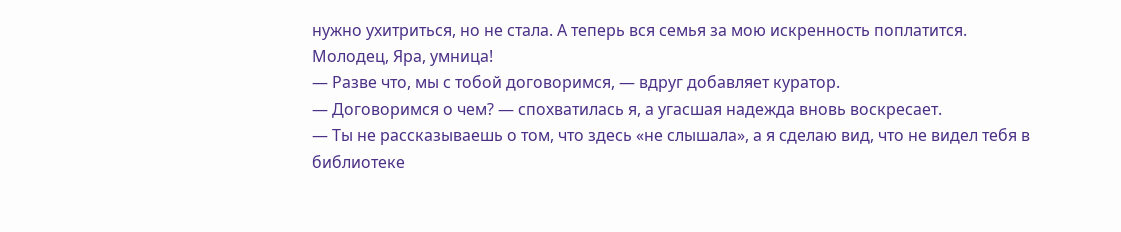нужно ухитриться, но не стала. А теперь вся семья за мою искренность поплатится.
Молодец, Яра, умница!
— Разве что, мы с тобой договоримся, — вдруг добавляет куратор.
— Договоримся о чем? — спохватилась я, а угасшая надежда вновь воскресает.
— Ты не рассказываешь о том, что здесь «не слышала», а я сделаю вид, что не видел тебя в библиотеке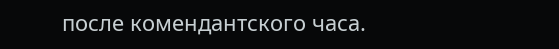после комендантского часа.